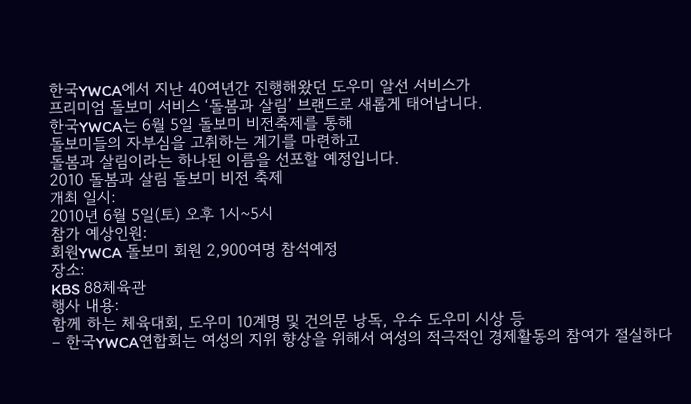한국YWCA에서 지난 40여년간 진행해왔던 도우미 알선 서비스가
프리미엄 돌보미 서비스 ‘돌봄과 살림’ 브랜드로 새롭게 태어납니다.
한국YWCA는 6월 5일 돌보미 비전축제를 통해
돌보미들의 자부심을 고취하는 계기를 마련하고
돌봄과 살림이라는 하나된 이름을 선포할 예정입니다.
2010 돌봄과 살림 돌보미 비전 축제
개최 일시:
2010년 6월 5일(토) 오후 1시~5시
참가 예상인원:
회원YWCA 돌보미 회원 2,900여명 참석예정
장소:
KBS 88체육관
행사 내용:
함께 하는 체육대회, 도우미 10계명 및 건의문 낭독, 우수 도우미 시상 등
– 한국YWCA연합회는 여성의 지위 향상을 위해서 여성의 적극적인 경제활동의 참여가 절실하다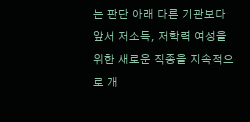는 판단 아래 다른 기관보다 앞서 저소득, 저학력 여성을 위한 새로운 직종을 지속적으로 개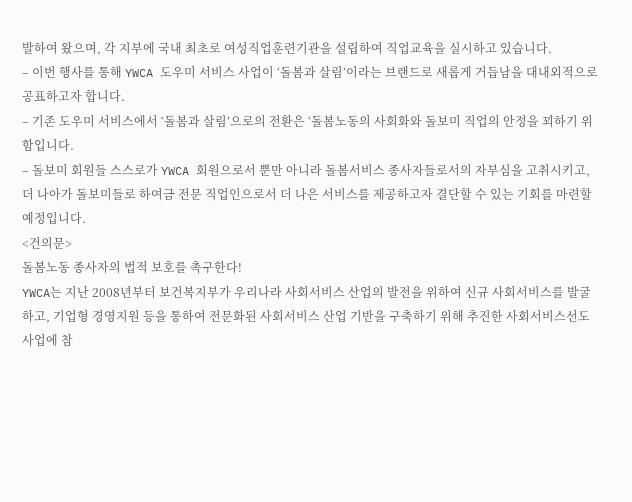발하여 왔으며, 각 지부에 국내 최초로 여성직업훈련기관을 설립하여 직업교육을 실시하고 있습니다.
– 이번 행사를 통해 YWCA 도우미 서비스 사업이 ‘돌봄과 살림’이라는 브랜드로 새롭게 거듭남을 대내외적으로 공표하고자 합니다.
– 기존 도우미 서비스에서 ‘돌봄과 살림’으로의 전환은 ‘돌봄노동의 사회화와 돌보미 직업의 안정을 꾀하기 위함입니다.
– 돌보미 회원들 스스로가 YWCA 회원으로서 뿐만 아니라 돌봄서비스 종사자들로서의 자부심을 고취시키고, 더 나아가 돌보미들로 하여금 전문 직업인으로서 더 나은 서비스를 제공하고자 결단할 수 있는 기회를 마련할 예정입니다.
<건의문>
돌봄노동 종사자의 법적 보호를 촉구한다!
YWCA는 지난 2008년부터 보건복지부가 우리나라 사회서비스 산업의 발전을 위하여 신규 사회서비스를 발굴하고, 기업형 경영지원 등을 통하여 전문화된 사회서비스 산업 기반을 구축하기 위해 추진한 사회서비스선도사업에 참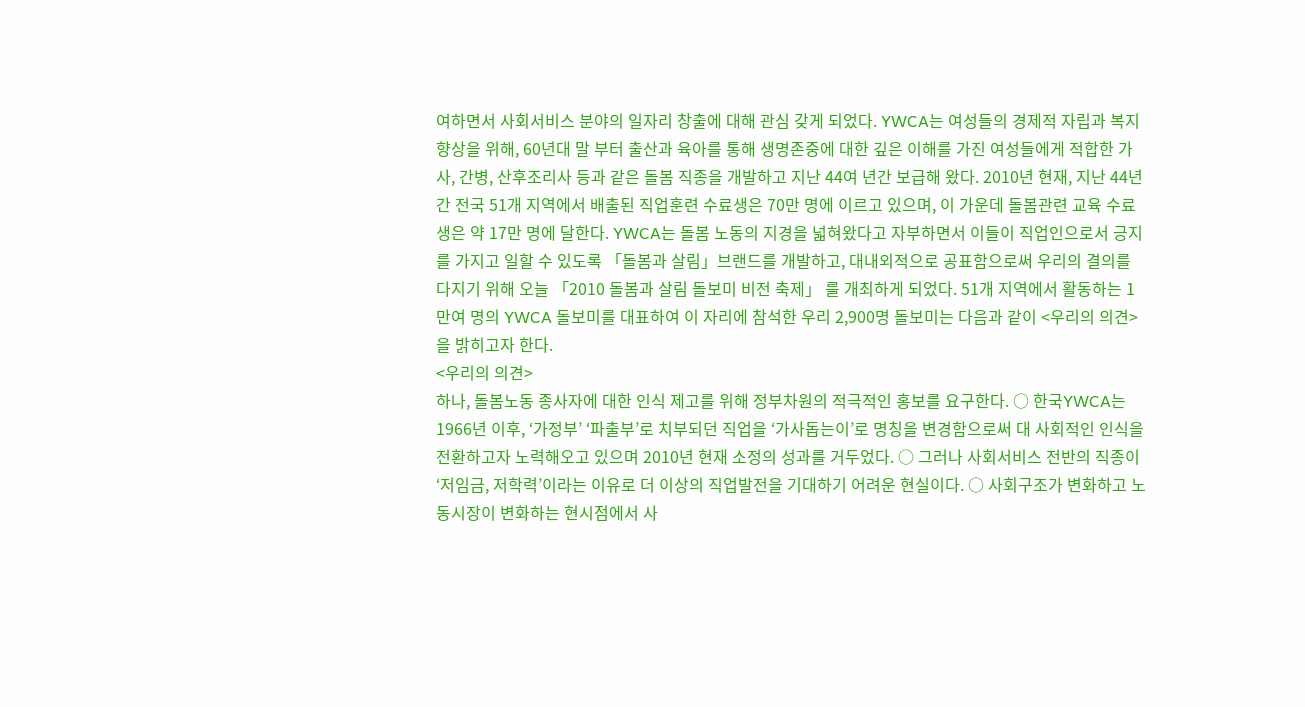여하면서 사회서비스 분야의 일자리 창출에 대해 관심 갖게 되었다. YWCA는 여성들의 경제적 자립과 복지 향상을 위해, 60년대 말 부터 출산과 육아를 통해 생명존중에 대한 깊은 이해를 가진 여성들에게 적합한 가사, 간병, 산후조리사 등과 같은 돌봄 직종을 개발하고 지난 44여 년간 보급해 왔다. 2010년 현재, 지난 44년간 전국 51개 지역에서 배출된 직업훈련 수료생은 70만 명에 이르고 있으며, 이 가운데 돌봄관련 교육 수료생은 약 17만 명에 달한다. YWCA는 돌봄 노동의 지경을 넓혀왔다고 자부하면서 이들이 직업인으로서 긍지를 가지고 일할 수 있도록 「돌봄과 살림」브랜드를 개발하고, 대내외적으로 공표함으로써 우리의 결의를 다지기 위해 오늘 「2010 돌봄과 살림 돌보미 비전 축제」 를 개최하게 되었다. 51개 지역에서 활동하는 1만여 명의 YWCA 돌보미를 대표하여 이 자리에 참석한 우리 2,900명 돌보미는 다음과 같이 <우리의 의견>을 밝히고자 한다.
<우리의 의견>
하나, 돌봄노동 종사자에 대한 인식 제고를 위해 정부차원의 적극적인 홍보를 요구한다. ○ 한국YWCA는 1966년 이후, ‘가정부’ ‘파출부’로 치부되던 직업을 ‘가사돕는이’로 명칭을 변경함으로써 대 사회적인 인식을 전환하고자 노력해오고 있으며 2010년 현재 소정의 성과를 거두었다. ○ 그러나 사회서비스 전반의 직종이 ‘저임금, 저학력’이라는 이유로 더 이상의 직업발전을 기대하기 어려운 현실이다. ○ 사회구조가 변화하고 노동시장이 변화하는 현시점에서 사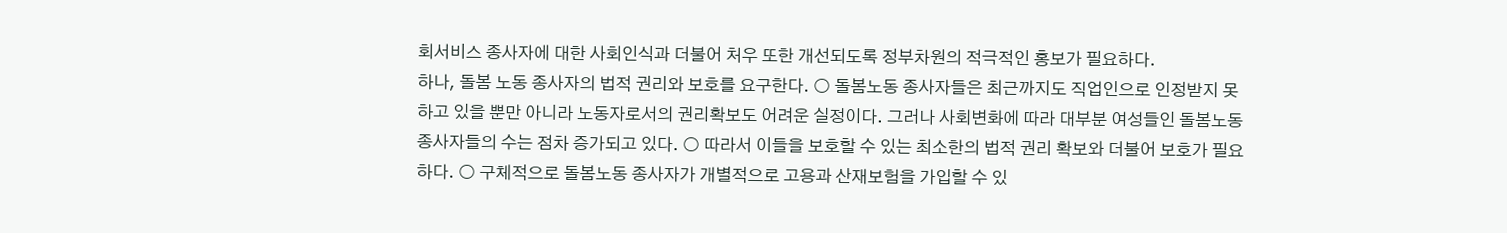회서비스 종사자에 대한 사회인식과 더불어 처우 또한 개선되도록 정부차원의 적극적인 홍보가 필요하다.
하나, 돌봄 노동 종사자의 법적 권리와 보호를 요구한다. ○ 돌봄노동 종사자들은 최근까지도 직업인으로 인정받지 못하고 있을 뿐만 아니라 노동자로서의 권리확보도 어려운 실정이다. 그러나 사회변화에 따라 대부분 여성들인 돌봄노동 종사자들의 수는 점차 증가되고 있다. ○ 따라서 이들을 보호할 수 있는 최소한의 법적 권리 확보와 더불어 보호가 필요하다. ○ 구체적으로 돌봄노동 종사자가 개별적으로 고용과 산재보험을 가입할 수 있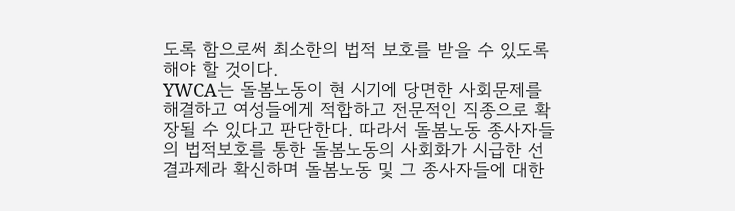도록 함으로써 최소한의 법적 보호를 받을 수 있도록 해야 할 것이다.
YWCA는 돌봄노동이 현 시기에 당면한 사회문제를 해결하고 여성들에게 적합하고 전문적인 직종으로 확장될 수 있다고 판단한다. 따라서 돌봄노동 종사자들의 법적보호를 통한 돌봄노동의 사회화가 시급한 선결과제라 확신하며 돌봄노동 및 그 종사자들에 대한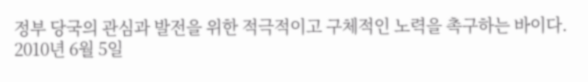정부 당국의 관심과 발전을 위한 적극적이고 구체적인 노력을 촉구하는 바이다.
2010년 6월 5일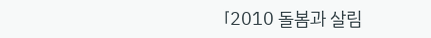「2010 돌봄과 살림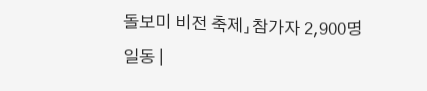돌보미 비전 축제」참가자 2,900명 일동 |